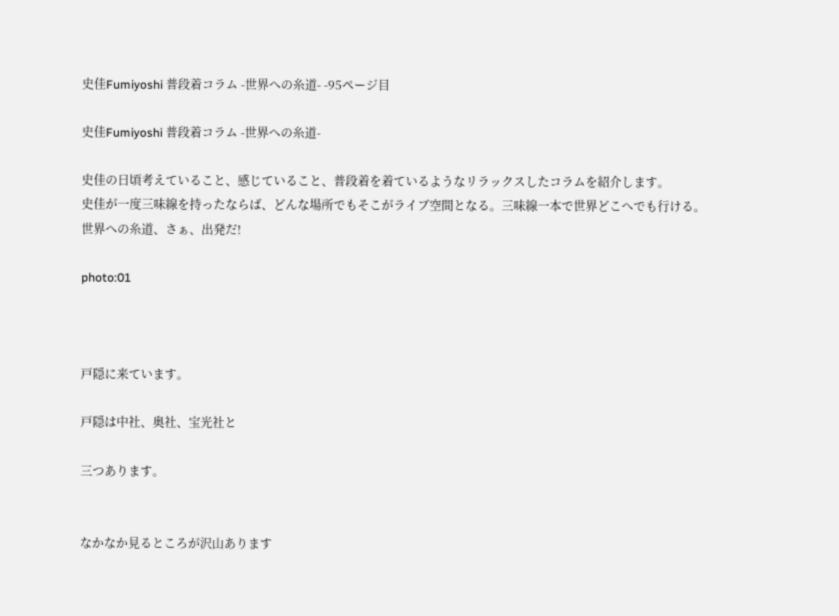史佳Fumiyoshi 普段着コラム -世界への糸道- -95ページ目

史佳Fumiyoshi 普段着コラム -世界への糸道-

史佳の日頃考えていること、感じていること、普段着を着ているようなリラックスしたコラムを紹介します。
史佳が一度三味線を持ったならば、どんな場所でもそこがライブ空間となる。三味線一本で世界どこへでも行ける。
世界への糸道、さぁ、出発だ!

photo:01



戸隠に来ています。

戸隠は中社、奥社、宝光社と

三つあります。


なかなか見るところが沢山あります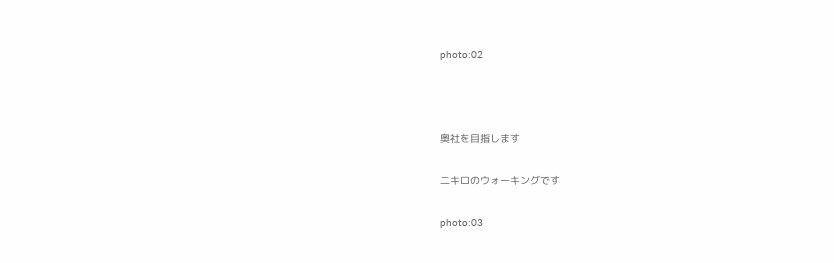photo:02



奥社を目指します

二キロのウォーキングです

photo:03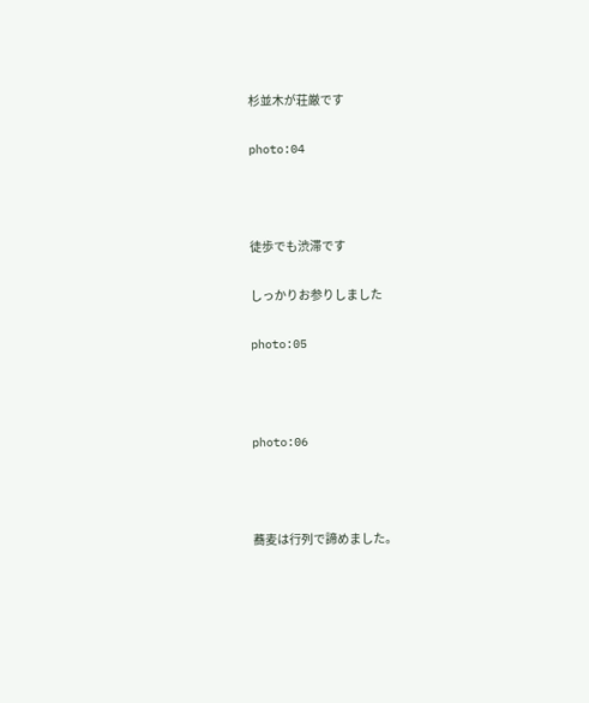杉並木が荘厳です

photo:04



徒歩でも渋滞です

しっかりお参りしました

photo:05



photo:06



蕎麦は行列で諦めました。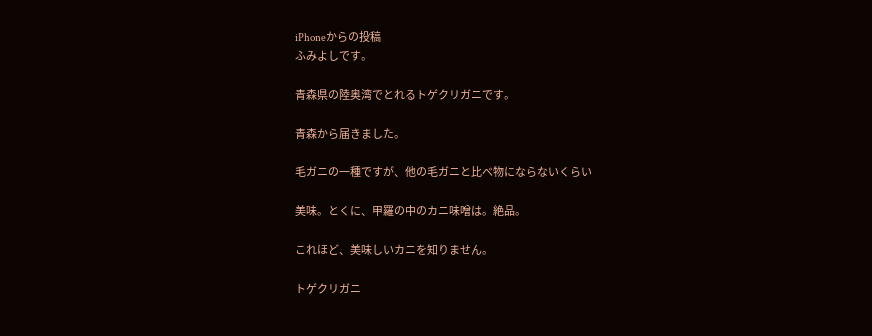iPhoneからの投稿
ふみよしです。

青森県の陸奥湾でとれるトゲクリガニです。

青森から届きました。

毛ガニの一種ですが、他の毛ガニと比べ物にならないくらい

美味。とくに、甲羅の中のカニ味噌は。絶品。

これほど、美味しいカニを知りません。

トゲクリガニ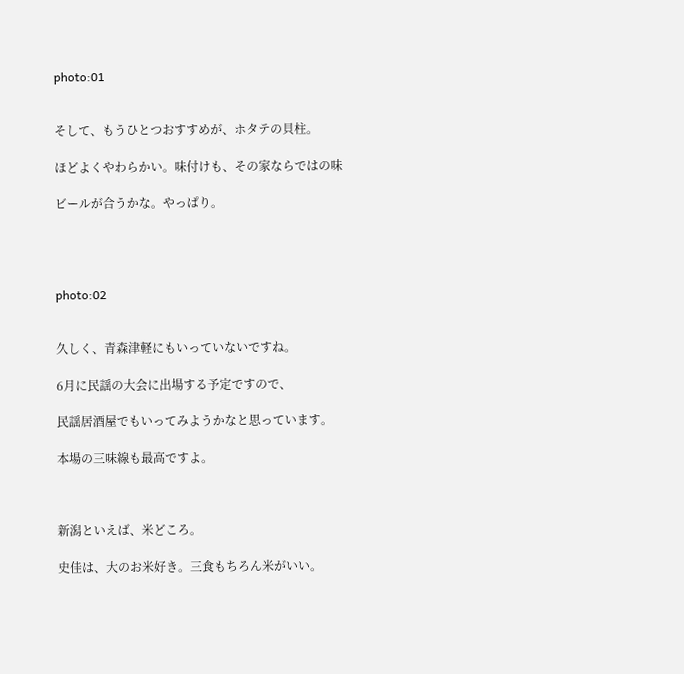photo:01


そして、もうひとつおすすめが、ホタテの貝柱。

ほどよくやわらかい。味付けも、その家ならではの味

ビールが合うかな。やっぱり。




photo:02


久しく、青森津軽にもいっていないですね。

6月に民謡の大会に出場する予定ですので、

民謡居酒屋でもいってみようかなと思っています。

本場の三味線も最高ですよ。



新潟といえば、米どころ。

史佳は、大のお米好き。三食もちろん米がいい。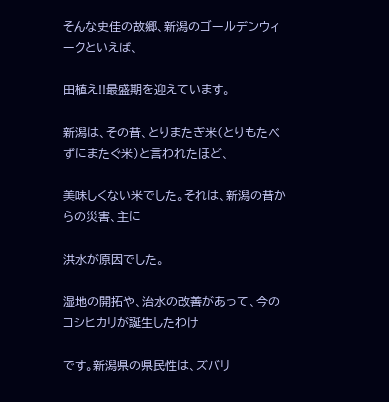そんな史佳の故郷、新潟のゴールデンウィークといえば、

田植え!!最盛期を迎えています。

新潟は、その昔、とりまたぎ米(とりもたべずにまたぐ米)と言われたほど、

美味しくない米でした。それは、新潟の昔からの災害、主に

洪水が原因でした。

湿地の開拓や、治水の改善があって、今のコシヒカリが誕生したわけ

です。新潟県の県民性は、ズバリ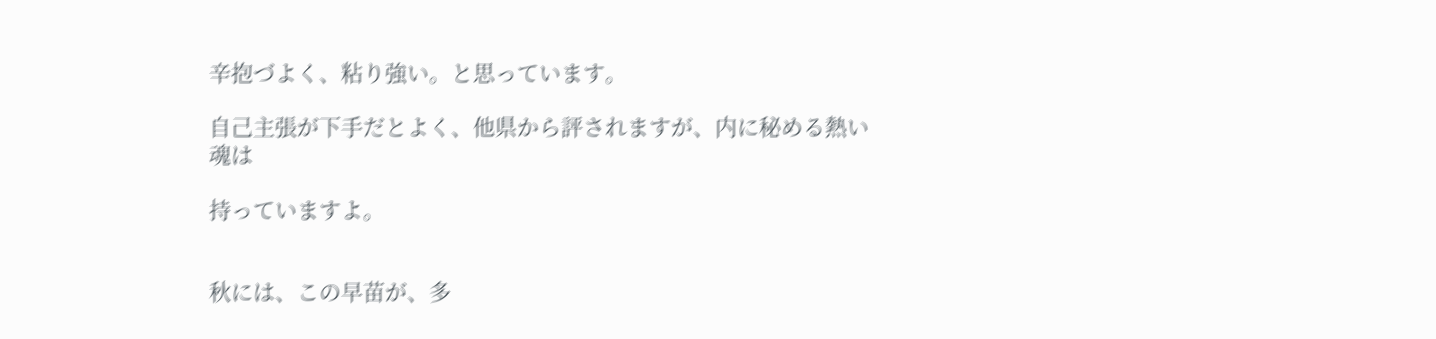辛抱づよく、粘り強い。と思っています。

自己主張が下手だとよく、他県から評されますが、内に秘める熱い魂は

持っていますよ。


秋には、この早苗が、多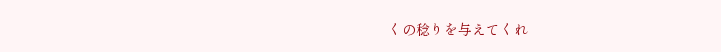くの稔りを与えてくれ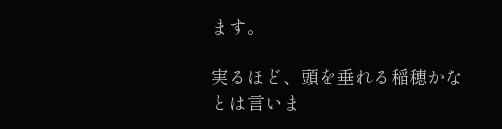ます。

実るほど、頭を垂れる稲穂かな  とは言いま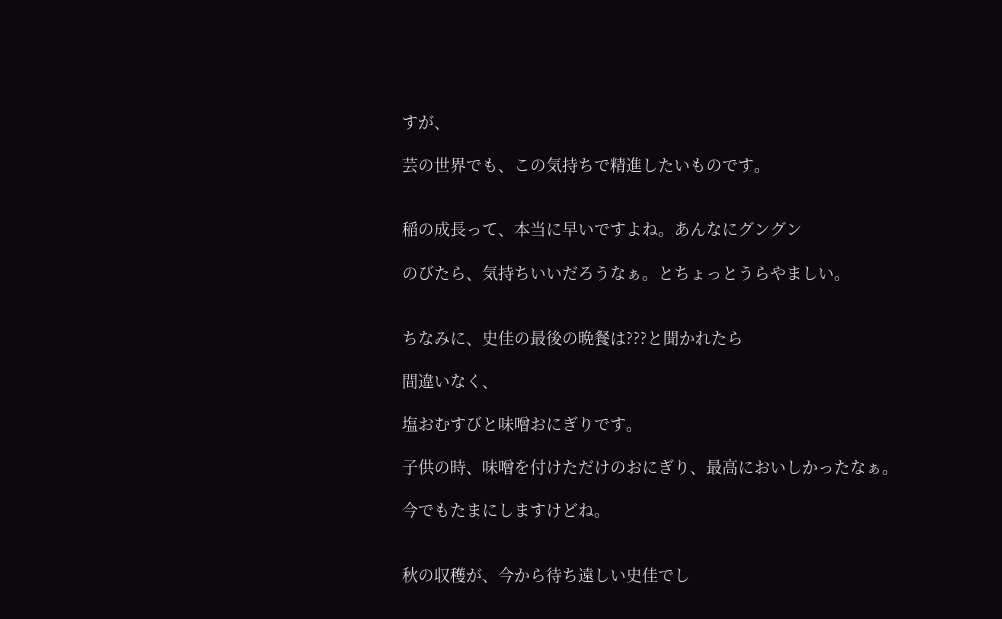すが、

芸の世界でも、この気持ちで精進したいものです。


稲の成長って、本当に早いですよね。あんなにグングン

のびたら、気持ちいいだろうなぁ。とちょっとうらやましい。


ちなみに、史佳の最後の晩餐は???と聞かれたら

間違いなく、

塩おむすびと味噌おにぎりです。

子供の時、味噌を付けただけのおにぎり、最高においしかったなぁ。

今でもたまにしますけどね。


秋の収穫が、今から待ち遠しい史佳でし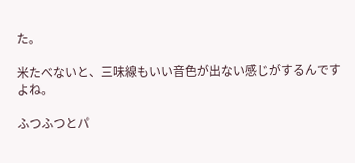た。

米たべないと、三味線もいい音色が出ない感じがするんですよね。

ふつふつとパ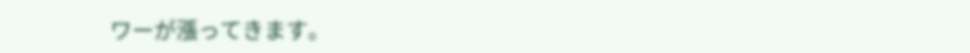ワーが漲ってきます。